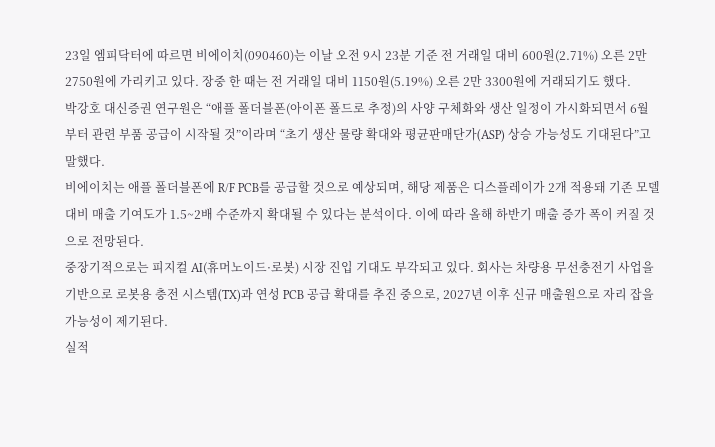23일 엠피닥터에 따르면 비에이치(090460)는 이날 오전 9시 23분 기준 전 거래일 대비 600원(2.71%) 오른 2만 2750원에 가리키고 있다. 장중 한 때는 전 거래일 대비 1150원(5.19%) 오른 2만 3300원에 거래되기도 했다.
박강호 대신증권 연구원은 “애플 폴더블폰(아이폰 폴드로 추정)의 사양 구체화와 생산 일정이 가시화되면서 6월부터 관련 부품 공급이 시작될 것”이라며 “초기 생산 물량 확대와 평균판매단가(ASP) 상승 가능성도 기대된다”고 말했다.
비에이치는 애플 폴더블폰에 R/F PCB를 공급할 것으로 예상되며, 해당 제품은 디스플레이가 2개 적용돼 기존 모델 대비 매출 기여도가 1.5~2배 수준까지 확대될 수 있다는 분석이다. 이에 따라 올해 하반기 매출 증가 폭이 커질 것으로 전망된다.
중장기적으로는 피지컬 AI(휴머노이드·로봇) 시장 진입 기대도 부각되고 있다. 회사는 차량용 무선충전기 사업을 기반으로 로봇용 충전 시스템(TX)과 연성 PCB 공급 확대를 추진 중으로, 2027년 이후 신규 매출원으로 자리 잡을 가능성이 제기된다.
실적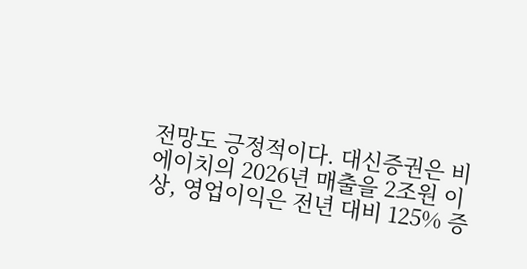전망도 긍정적이다. 대신증권은 비에이치의 2026년 매출을 2조원 이상, 영업이익은 전년 대비 125% 증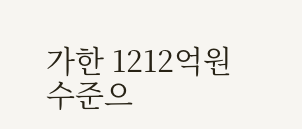가한 1212억원 수준으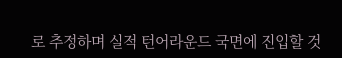로 추정하며 실적 턴어라운드 국면에 진입할 것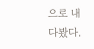으로 내다봤다.